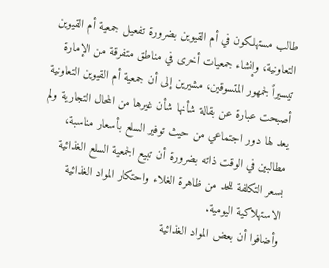طالب مستهلكون في أم القيوين بضرورة تفعيل جمعية أم القيوين التعاونية، وإنشاء جمعيات أخرى في مناطق متفرقة من الإمارة تيسيراً لجمهور المتسوقين، مشيرين إلى أن جمعية أم القيوين التعاونية أصبحت عبارة عن بقالة شأنها شأن غيرها من المحال التجارية ولم يعد لها دور اجتماعي من حيث توفير السلع بأسعار مناسبة، مطالبين في الوقت ذاته بضرورة أن تبيع الجمعية السلع الغذائية بسعر التكلفة للحد من ظاهرة الغلاء واحتكار المواد الغذائية الاستهلاكية اليومية.
وأضافوا أن بعض المواد الغذائية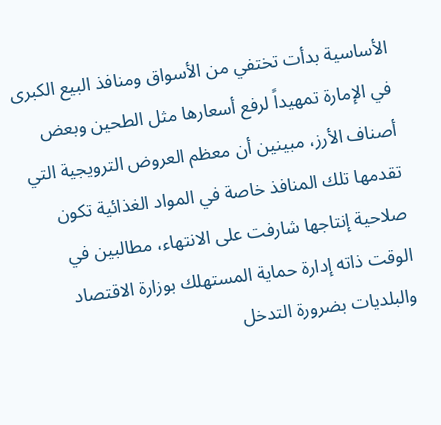الأساسية بدأت تختفي من الأسواق ومنافذ البيع الكبرى في الإمارة تمهيداً لرفع أسعارها مثل الطحين وبعض أصناف الأرز، مبينين أن معظم العروض الترويجية التي تقدمها تلك المنافذ خاصة في المواد الغذائية تكون صلاحية إنتاجها شارفت على الانتهاء، مطالبين في الوقت ذاته إدارة حماية المستهلك بوزارة الاقتصاد والبلديات بضرورة التدخل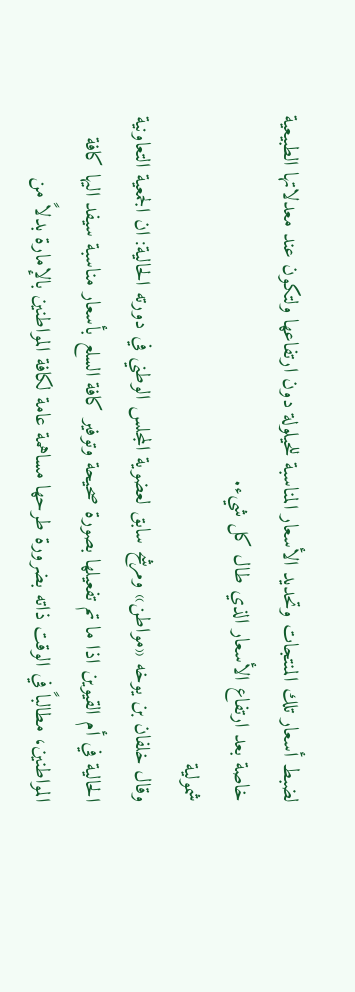لضبط أسعار تلك المنتجات وتحديد الأسعار المناسبة للحيلولة دون ارتفاعها ولتكون عند معدلاتها الطبيعية خاصة بعد ارتفاع الأسعار الذي طال كل شيء.
شمولية
وقال خلفان بن يوخه «مواطن» ومرشح سابق لعضوية المجلس الوطني في دورته الحالية: ان الجمعية التعاونية الحالية في أم القيوين اذا ما تم تفعيلها بصورة صحيحة وتوفير كافة السلع بأسعار مناسبة سيفد اليها كافة المواطنين، مطالباً في الوقت ذاته بضرورة طرحها مساهمة عامة لكافة المواطنين بالإمارة بدلاً من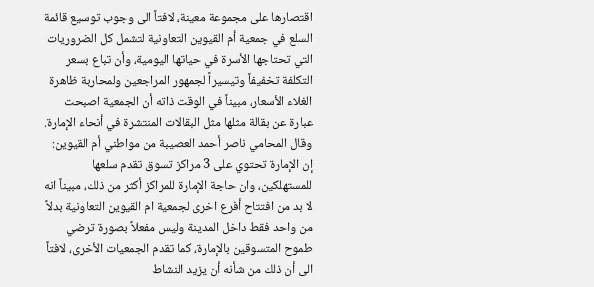اقتصارها على مجموعة معينة، لافتاً الى وجوب توسيع قائمة السلع في جمعية أم القيوين التعاونية لتشمل كل الضروريات التي تحتاجها الأسرة في حياتها اليومية، وأن تباع بسعر التكلفة تخفيفاً وتيسيراً لجمهور المراجعين ولمحاربة ظاهرة الغلاء الأسعار، مبيناً في الوقت ذاته أن الجمعية اصبحت عبارة عن بقالة مثلها مثل البقالات المنتشرة في أنحاء الإمارة.
وقال المحامي ناصر أحمد العصيبة من مواطني أم القيوين: إن الإمارة تحتوي على 3 مراكز تسوق تقدم سلعها للمستهلكين، وان حاجة الإمارة للمراكز أكثر من ذلك، مبيناً انه لا بد من افتتاح أفرع اخرى لجمعية ام القيوين التعاونية بدلاً من واحد فقط داخل المدينة وليس مفعلاً بصورة ترضي طموح المتسوقين بالإمارة، كما تقدم الجمعيات الأخرى، لافتاً الى أن ذلك من شأنه أن يزيد النشاط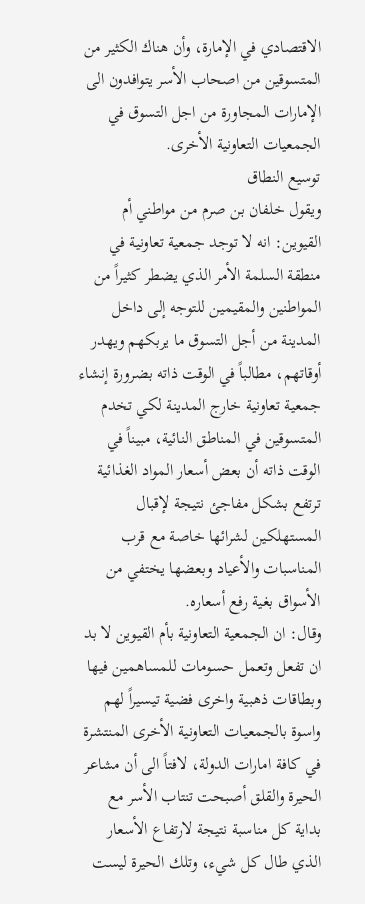الاقتصادي في الإمارة، وأن هناك الكثير من المتسوقين من اصحاب الأسر يتوافدون الى الإمارات المجاورة من اجل التسوق في الجمعيات التعاونية الأخرى.
توسيع النطاق
ويقول خلفان بن صرم من مواطني أم القيوين: انه لا توجد جمعية تعاونية في منطقة السلمة الأمر الذي يضطر كثيراً من المواطنين والمقيمين للتوجه إلى داخل المدينة من أجل التسوق ما يربكهم ويهدر أوقاتهم، مطالباً في الوقت ذاته بضرورة إنشاء جمعية تعاونية خارج المدينة لكي تخدم المتسوقين في المناطق النائية، مبيناً في الوقت ذاته أن بعض أسعار المواد الغذائية ترتفع بشكل مفاجئ نتيجة لإقبال المستهلكين لشرائها خاصة مع قرب المناسبات والأعياد وبعضها يختفي من الأسواق بغية رفع أسعاره.
وقال: ان الجمعية التعاونية بأم القيوين لا بد ان تفعل وتعمل حسومات للمساهمين فيها وبطاقات ذهبية واخرى فضية تيسيراً لهم واسوة بالجمعيات التعاونية الأخرى المنتشرة في كافة امارات الدولة، لافتاً الى أن مشاعر الحيرة والقلق أصبحت تنتاب الأسر مع بداية كل مناسبة نتيجة لارتفاع الأسعار الذي طال كل شيء، وتلك الحيرة ليست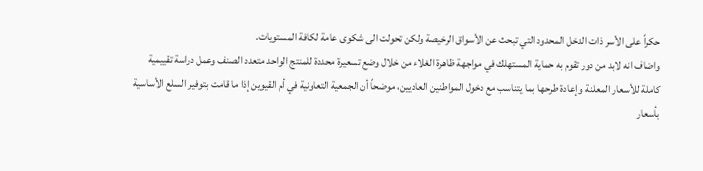حكراً على الأسر ذات الدخل المحدود التي تبحث عن الأسواق الرخيصة ولكن تحولت الى شكوى عامة لكافة المستويات.
واضاف انه لابد من دور تقوم به حماية المستهلك في مواجهة ظاهرة الغلاء من خلال وضع تسعيرة محددة للمنتج الواحد متعدد الصنف وعمل دراسة تقييمية كاملة للأسعار المعلنة وإعادة طرحها بما يتناسب مع دخول المواطنين العاديين، موضحاً أن الجمعية التعاونية في أم القيوين إذا ما قامت بتوفير السلع الأساسية بأسعار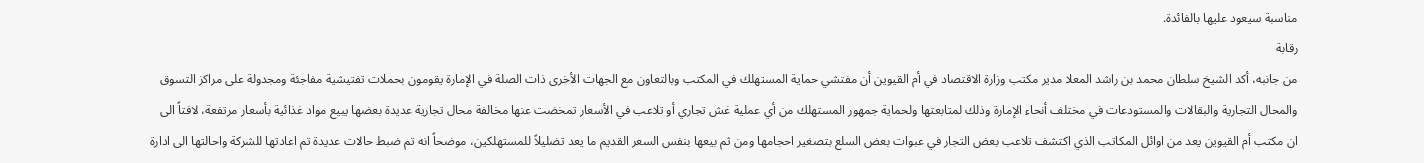مناسبة سيعود عليها بالفائدة.
رقابة
من جانبه، أكد الشيخ سلطان محمد بن راشد المعلا مدير مكتب وزارة الاقتصاد في أم القيوين أن مفتشي حماية المستهلك في المكتب وبالتعاون مع الجهات الأخرى ذات الصلة في الإمارة يقومون بحملات تفتيشية مفاجئة ومجدولة على مراكز التسوق والمحال التجارية والبقالات والمستودعات في مختلف أنحاء الإمارة وذلك لمتابعتها ولحماية جمهور المستهلك من أي عملية غش تجاري أو تلاعب في الأسعار تمخضت عنها مخالفة محال تجارية عديدة بعضها يبيع مواد غذائية بأسعار مرتفعة، لافتاً الى ان مكتب أم القيوين يعد من اوائل المكاتب الذي اكتشف تلاعب بعض التجار في عبوات بعض السلع بتصغير احجامها ومن ثم بيعها بنفس السعر القديم ما يعد تضليلاً للمستهلكين، موضحاً انه تم ضبط حالات عديدة تم اعادتها للشركة واحالتها الى ادارة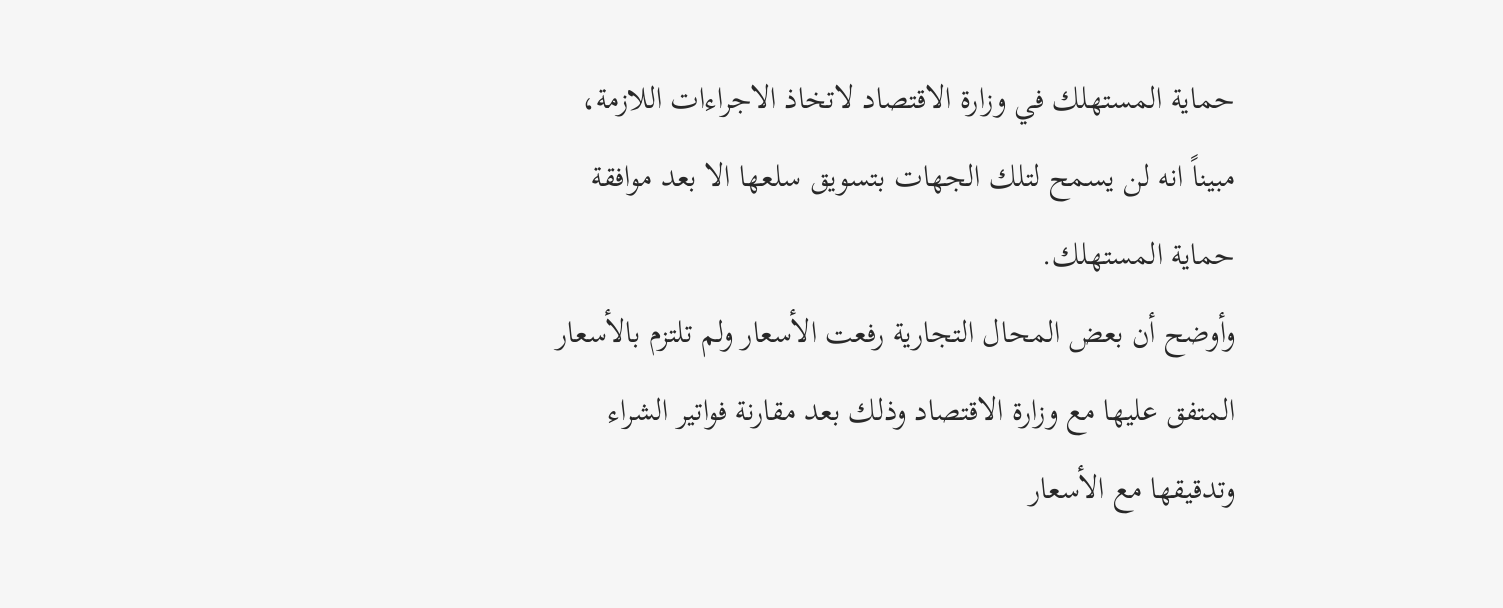حماية المستهلك في وزارة الاقتصاد لاتخاذ الاجراءات اللازمة، مبيناً انه لن يسمح لتلك الجهات بتسويق سلعها الا بعد موافقة حماية المستهلك.
وأوضح أن بعض المحال التجارية رفعت الأسعار ولم تلتزم بالأسعار المتفق عليها مع وزارة الاقتصاد وذلك بعد مقارنة فواتير الشراء وتدقيقها مع الأسعار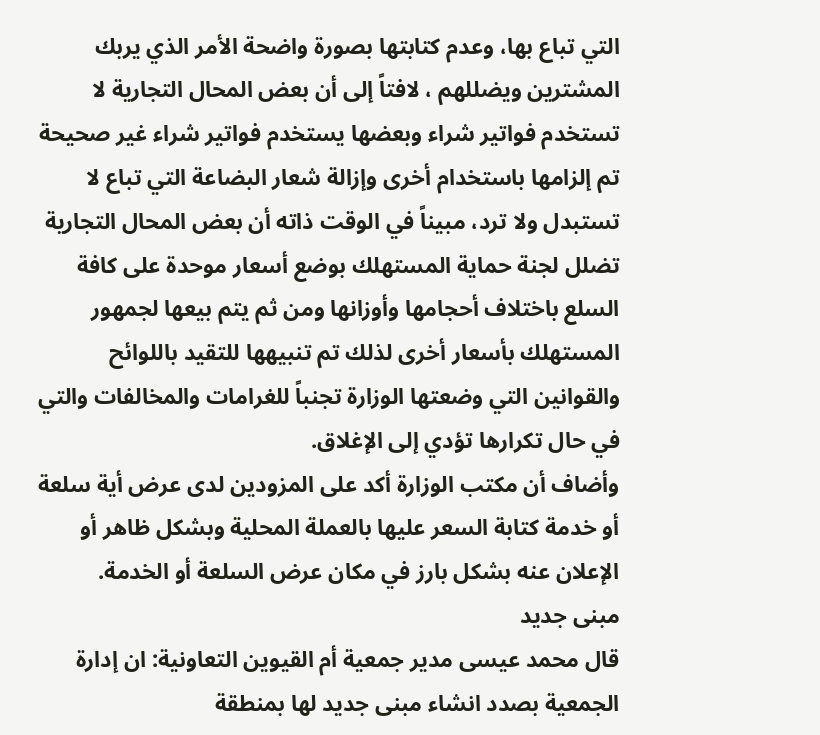التي تباع بها، وعدم كتابتها بصورة واضحة الأمر الذي يربك المشترين ويضللهم ، لافتاً إلى أن بعض المحال التجارية لا تستخدم فواتير شراء وبعضها يستخدم فواتير شراء غير صحيحة تم إلزامها باستخدام أخرى وإزالة شعار البضاعة التي تباع لا تستبدل ولا ترد، مبيناً في الوقت ذاته أن بعض المحال التجارية تضلل لجنة حماية المستهلك بوضع أسعار موحدة على كافة السلع باختلاف أحجامها وأوزانها ومن ثم يتم بيعها لجمهور المستهلك بأسعار أخرى لذلك تم تنبيهها للتقيد باللوائح والقوانين التي وضعتها الوزارة تجنباً للغرامات والمخالفات والتي في حال تكرارها تؤدي إلى الإغلاق.
وأضاف أن مكتب الوزارة أكد على المزودين لدى عرض أية سلعة أو خدمة كتابة السعر عليها بالعملة المحلية وبشكل ظاهر أو الإعلان عنه بشكل بارز في مكان عرض السلعة أو الخدمة.
مبنى جديد
قال محمد عيسى مدير جمعية أم القيوين التعاونية: ان إدارة الجمعية بصدد انشاء مبنى جديد لها بمنطقة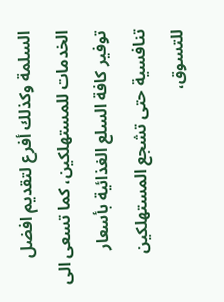السلمة وكذلك أفرع لتقديم افضل الخدمات للمستهلكين، كما تسعى الى توفير كافة السلع الغذائية بأسعار تنافسية حتى تشجع المستهلكين للتسوق،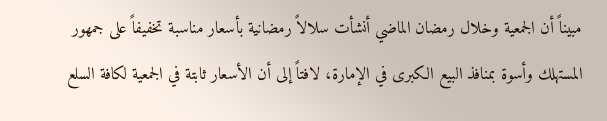مبيناً أن الجمعية وخلال رمضان الماضي أنشأت سلالاً رمضانية بأسعار مناسبة تخفيفاً على جمهور المستهلك وأسوة بمنافذ البيع الكبرى في الإمارة، لافتاً إلى أن الأسعار ثابتة في الجمعية لكافة السلع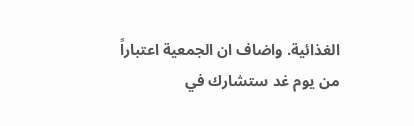الغذائية. واضاف ان الجمعية اعتباراً من يوم غد ستشارك في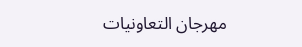مهرجان التعاونيات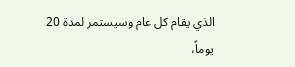الذي يقام كل عام وسيستمر لمدة 20 يوماً،